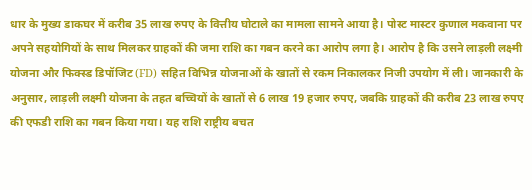धार के मुख्य डाकघर में करीब 35 लाख रुपए के वित्तीय घोटाले का मामला सामने आया है। पोस्ट मास्टर कुणाल मकवाना पर अपने सहयोगियों के साथ मिलकर ग्राहकों की जमा राशि का गबन करने का आरोप लगा है। आरोप है कि उसने लाड़ली लक्ष्मी योजना और फिक्स्ड डिपॉजिट (FD) सहित विभिन्न योजनाओं के खातों से रकम निकालकर निजी उपयोग में ली। जानकारी के अनुसार, लाड़ली लक्ष्मी योजना के तहत बच्चियों के खातों से 6 लाख 19 हजार रुपए, जबकि ग्राहकों की करीब 23 लाख रुपए की एफडी राशि का गबन किया गया। यह राशि राष्ट्रीय बचत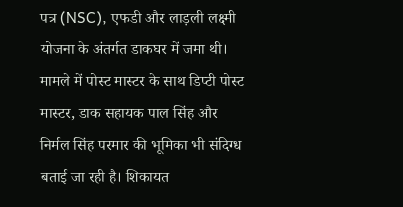पत्र (NSC), एफडी और लाड़ली लक्ष्मी योजना के अंतर्गत डाकघर में जमा थी। मामले में पोस्ट मास्टर के साथ डिप्टी पोस्ट मास्टर, डाक सहायक पाल सिंह और निर्मल सिंह परमार की भूमिका भी संदिग्ध बताई जा रही है। शिकायत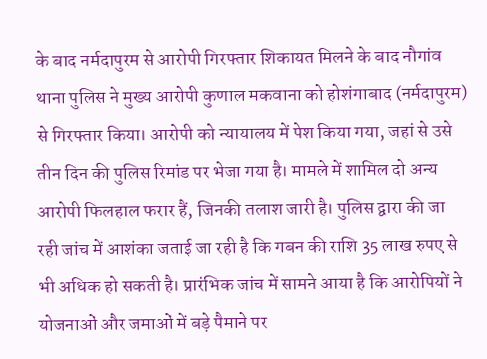के बाद नर्मदापुरम से आरोपी गिरफ्तार शिकायत मिलने के बाद नौगांव थाना पुलिस ने मुख्य आरोपी कुणाल मकवाना को होशंगाबाद (नर्मदापुरम) से गिरफ्तार किया। आरोपी को न्यायालय में पेश किया गया, जहां से उसे तीन दिन की पुलिस रिमांड पर भेजा गया है। मामले में शामिल दो अन्य आरोपी फिलहाल फरार हैं, जिनकी तलाश जारी है। पुलिस द्वारा की जा रही जांच में आशंका जताई जा रही है कि गबन की राशि 35 लाख रुपए से भी अधिक हो सकती है। प्रारंभिक जांच में सामने आया है कि आरोपियों ने योजनाओं और जमाओं में बड़े पैमाने पर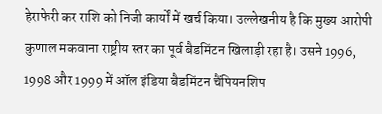हेराफेरी कर राशि को निजी कार्यों में खर्च किया। उल्लेखनीय है कि मुख्य आरोपी कुणाल मकवाना राष्ट्रीय स्तर का पूर्व बैडमिंटन खिलाड़ी रहा है। उसने 1996, 1998 और 1999 में ऑल इंडिया बैडमिंटन चैंपियनशिप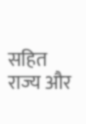सहित राज्य और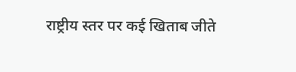राष्ट्रीय स्तर पर कई खिताब जीते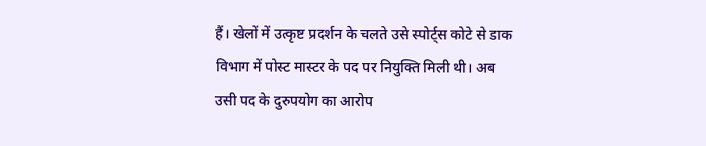हैं। खेलों में उत्कृष्ट प्रदर्शन के चलते उसे स्पोर्ट्स कोटे से डाक विभाग में पोस्ट मास्टर के पद पर नियुक्ति मिली थी। अब उसी पद के दुरुपयोग का आरोप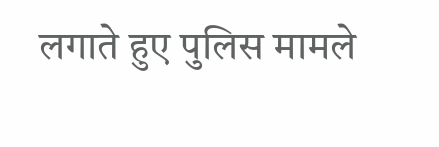लगाते हुए पुलिस मामले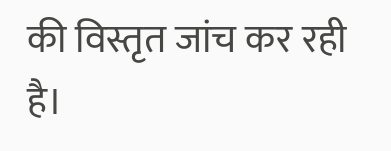की विस्तृत जांच कर रही है।